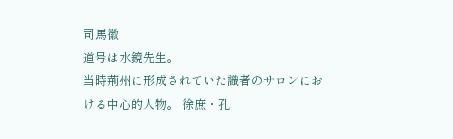司馬徽
道号は水鏡先生。
当時荊州に形成されていた識者のサロンにおける中心的人物。 徐庶・孔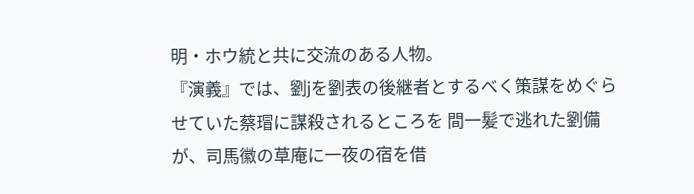明・ホウ統と共に交流のある人物。
『演義』では、劉jを劉表の後継者とするべく策謀をめぐらせていた蔡瑁に謀殺されるところを 間一髪で逃れた劉備が、司馬徽の草庵に一夜の宿を借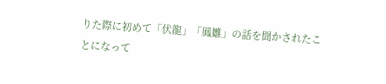りた際に初めて「伏龍」「鳳雛」の話を聞かされたことになって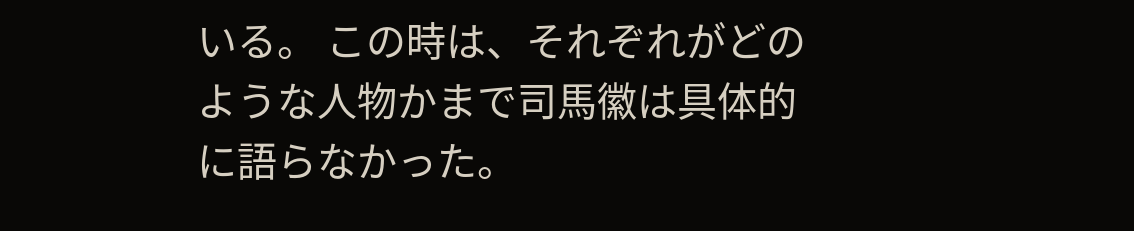いる。 この時は、それぞれがどのような人物かまで司馬徽は具体的に語らなかった。